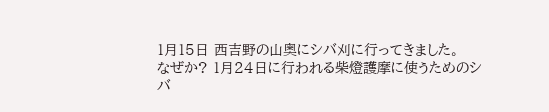1月15日 西吉野の山奥にシバ刈に行ってきました。
なぜか? 1月24日に行われる柴燈護摩に使うためのシバ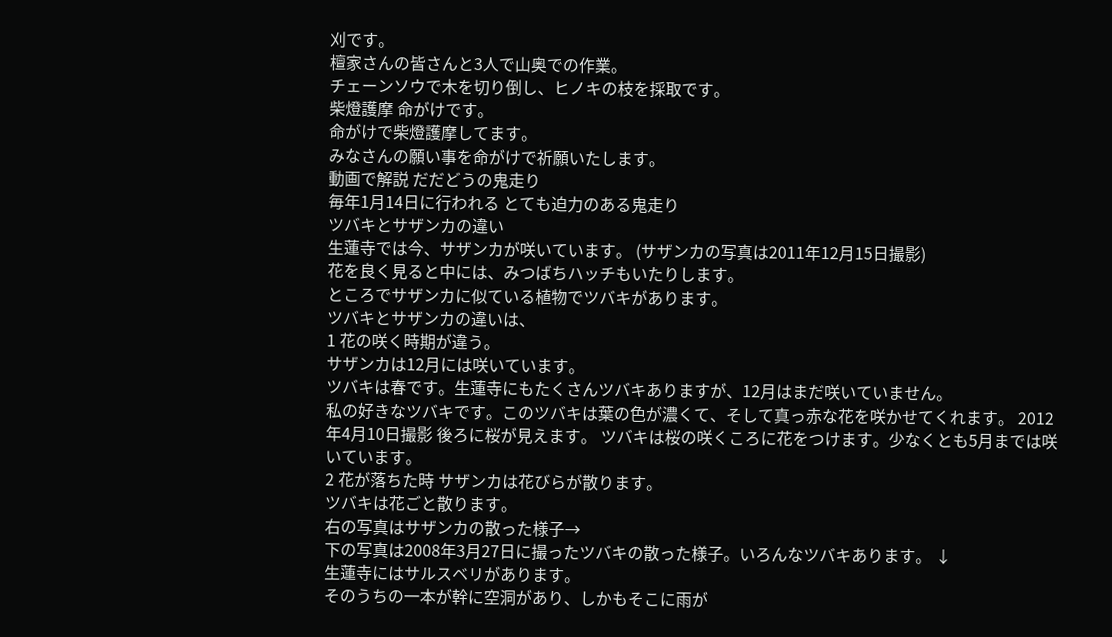刈です。
檀家さんの皆さんと3人で山奥での作業。
チェーンソウで木を切り倒し、ヒノキの枝を採取です。
柴燈護摩 命がけです。
命がけで柴燈護摩してます。
みなさんの願い事を命がけで祈願いたします。
動画で解説 だだどうの鬼走り
毎年1月14日に行われる とても迫力のある鬼走り
ツバキとサザンカの違い
生蓮寺では今、サザンカが咲いています。 (サザンカの写真は2011年12月15日撮影)
花を良く見ると中には、みつばちハッチもいたりします。
ところでサザンカに似ている植物でツバキがあります。
ツバキとサザンカの違いは、
1 花の咲く時期が違う。
サザンカは12月には咲いています。
ツバキは春です。生蓮寺にもたくさんツバキありますが、12月はまだ咲いていません。
私の好きなツバキです。このツバキは葉の色が濃くて、そして真っ赤な花を咲かせてくれます。 2012年4月10日撮影 後ろに桜が見えます。 ツバキは桜の咲くころに花をつけます。少なくとも5月までは咲いています。
2 花が落ちた時 サザンカは花びらが散ります。
ツバキは花ごと散ります。
右の写真はサザンカの散った様子→
下の写真は2008年3月27日に撮ったツバキの散った様子。いろんなツバキあります。 ↓
生蓮寺にはサルスベリがあります。
そのうちの一本が幹に空洞があり、しかもそこに雨が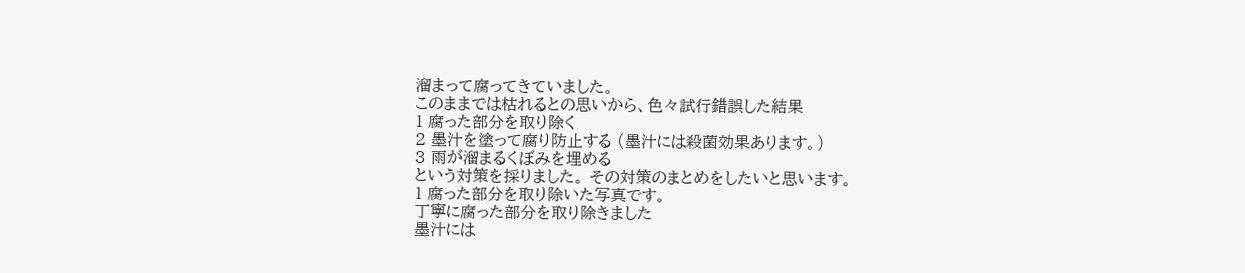溜まって腐ってきていました。
このままでは枯れるとの思いから、色々試行錯誤した結果
1 腐った部分を取り除く
2 墨汁を塗って腐り防止する (墨汁には殺菌効果あります。)
3 雨が溜まるくぼみを埋める
という対策を採りました。 その対策のまとめをしたいと思います。
1 腐った部分を取り除いた写真です。
丁寧に腐った部分を取り除きました
墨汁には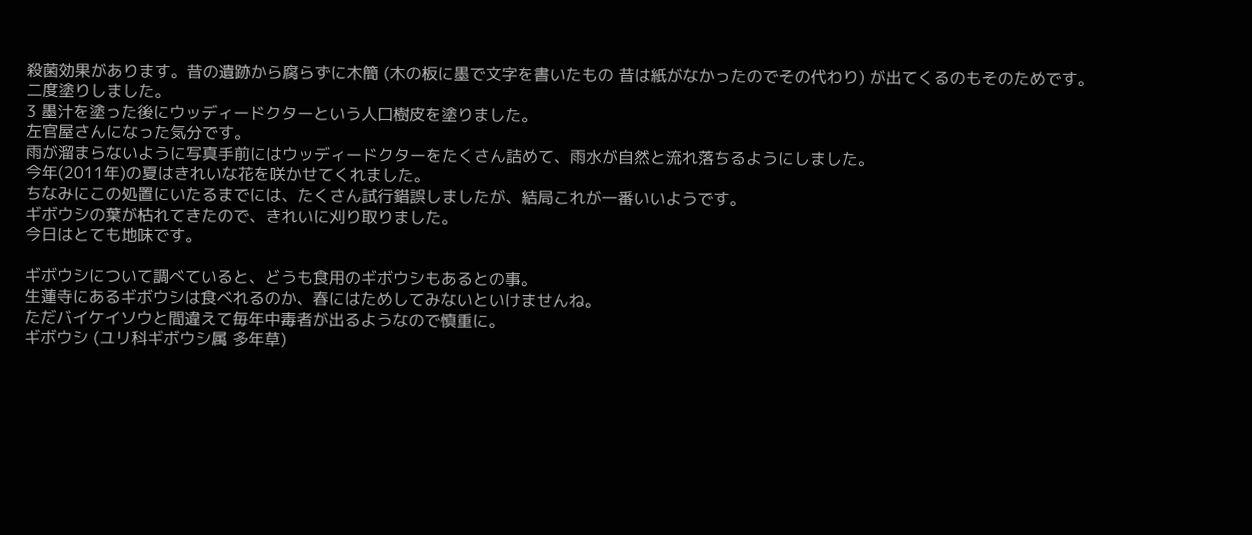殺菌効果があります。昔の遺跡から腐らずに木簡 (木の板に墨で文字を書いたもの 昔は紙がなかったのでその代わり) が出てくるのもそのためです。
二度塗りしました。
3 墨汁を塗った後にウッディードクターという人口樹皮を塗りました。
左官屋さんになった気分です。
雨が溜まらないように写真手前にはウッディードクターをたくさん詰めて、雨水が自然と流れ落ちるようにしました。
今年(2011年)の夏はきれいな花を咲かせてくれました。
ちなみにこの処置にいたるまでには、たくさん試行錯誤しましたが、結局これが一番いいようです。
ギボウシの葉が枯れてきたので、きれいに刈り取りました。
今日はとても地味です。

ギボウシについて調べていると、どうも食用のギボウシもあるとの事。
生蓮寺にあるギボウシは食べれるのか、春にはためしてみないといけませんね。
ただバイケイソウと間違えて毎年中毒者が出るようなので慎重に。
ギボウシ (ユリ科ギボウシ属 多年草)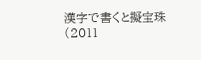漢字で書くと擬宝珠
(2011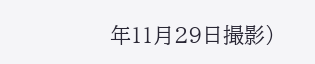年11月29日撮影)